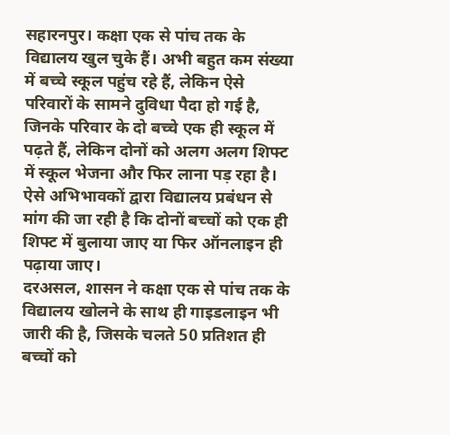सहारनपुर। कक्षा एक से पांच तक के विद्यालय खुल चुके हैं। अभी बहुत कम संख्या में बच्चे स्कूल पहुंच रहे हैं, लेकिन ऐसे परिवारों के सामने दुविधा पैदा हो गई है, जिनके परिवार के दो बच्चे एक ही स्कूल में पढ़ते हैं, लेकिन दोनों को अलग अलग शिफ्ट में स्कूल भेजना और फिर लाना पड़ रहा है। ऐसे अभिभावकों द्वारा विद्यालय प्रबंधन से मांग की जा रही है कि दोनों बच्चों को एक ही शिफ्ट में बुलाया जाए या फिर ऑनलाइन ही पढ़ाया जाए।
दरअसल, शासन ने कक्षा एक से पांच तक के विद्यालय खोलने के साथ ही गाइडलाइन भी जारी की है, जिसके चलते 50 प्रतिशत ही बच्चों को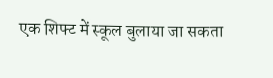एक शिफ्ट में स्कूल बुलाया जा सकता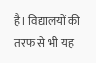है। विद्यालयों की तरफ से भी यह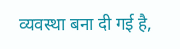व्यवस्था बना दी गई है,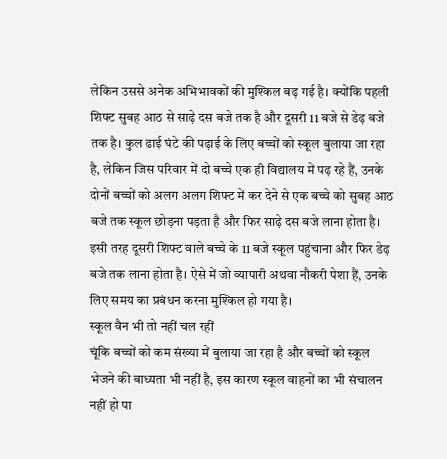लेकिन उससे अनेक अभिभावकों की मुश्किल बढ़ गई है। क्योंकि पहली शिफ्ट सुबह आठ से साढ़े दस बजे तक है और दूसरी 11 बजे से डेढ़ बजे तक है। कुल ढाई घंटे की पढ़ाई के लिए बच्चों को स्कूल बुलाया जा रहा है, लेकिन जिस परिवार में दो बच्चे एक ही विद्यालय में पढ़ रहे हैं, उनके दोनों बच्चों को अलग अलग शिफ्ट में कर देने से एक बच्चे को सुबह आठ बजे तक स्कूल छोड़ना पड़ता है और फिर साढ़े दस बजे लाना होता है। इसी तरह दूसरी शिफ्ट वाले बच्चे के 11 बजे स्कूल पहुंचाना और फिर डेढ़ बजे तक लाना होता है। ऐसे में जो व्यापारी अथवा नौकरी पेशा हैं, उनके लिए समय का प्रबंधन करना मुश्किल हो गया है।
स्कूल वैन भी तो नहीं चल रहीं
चूंकि बच्चों को कम संख्या में बुलाया जा रहा है और बच्चों को स्कूल भेजने की बाध्यता भी नहीं है, इस कारण स्कूल वाहनों का भी संचालन नहीं हो पा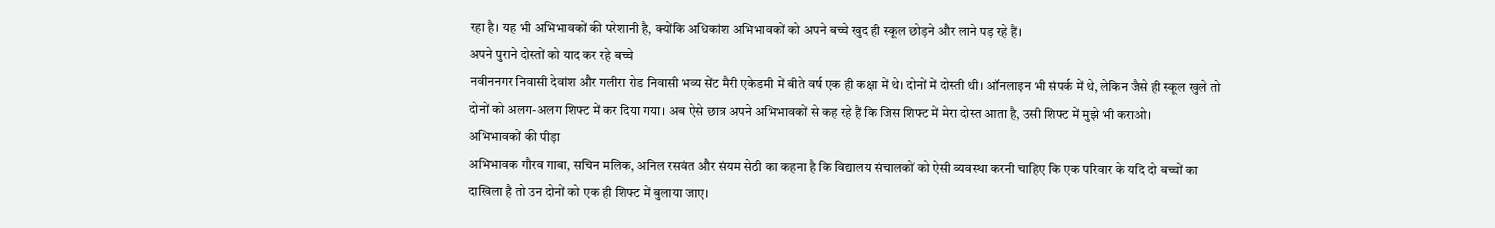रहा है। यह भी अभिभावकों की परेशानी है, क्योंकि अधिकांश अभिभावकों को अपने बच्चे खुद ही स्कूल छोड़ने और लाने पड़ रहे हैं।
अपने पुराने दोस्तों को याद कर रहे बच्चे
नवीननगर निवासी देवांश और गलीरा रोड निवासी भव्य सेंट मैरी एकेडमी में बीते वर्ष एक ही कक्षा में थे। दोनों में दोस्ती थी। ऑनलाइन भी संपर्क में थे, लेकिन जैसे ही स्कूल खुले तो दोनों को अलग-अलग शिफ्ट में कर दिया गया। अब ऐसे छात्र अपने अभिभावकों से कह रहे हैं कि जिस शिफ्ट में मेरा दोस्त आता है, उसी शिफ्ट में मुझे भी कराओ।
अभिभावकों की पीड़ा
अभिभावक गौरव गाबा, सचिन मलिक, अनिल रसवंत और संयम सेठी का कहना है कि विद्यालय संचालकों को ऐसी व्यवस्था करनी चाहिए कि एक परिवार के यदि दो बच्चों का दाखिला है तो उन दोनों को एक ही शिफ्ट में बुलाया जाए।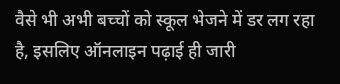वैसे भी अभी बच्चों को स्कूल भेजने में डर लग रहा है, इसलिए ऑनलाइन पढ़ाई ही जारी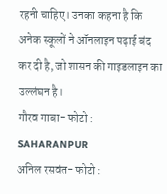रहनी चाहिए। उनका कहना है कि अनेक स्कूलों ने ऑनलाइन पढ़ाई बंद कर दी है, जो शासन की गाइडलाइन का उल्लंघन है।
गौरव गाबा- फोटो : SAHARANPUR
अनिल रसवंत- फोटो :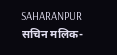SAHARANPUR
सचिन मलिक-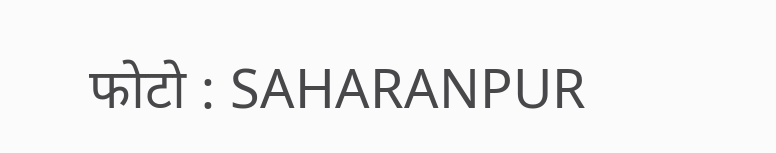फोटो : SAHARANPUR